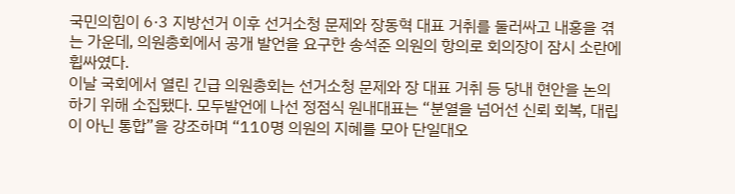국민의힘이 6·3 지방선거 이후 선거소청 문제와 장동혁 대표 거취를 둘러싸고 내홍을 겪는 가운데, 의원총회에서 공개 발언을 요구한 송석준 의원의 항의로 회의장이 잠시 소란에 휩싸였다.
이날 국회에서 열린 긴급 의원총회는 선거소청 문제와 장 대표 거취 등 당내 현안을 논의하기 위해 소집됐다. 모두발언에 나선 정점식 원내대표는 “분열을 넘어선 신뢰 회복, 대립이 아닌 통합”을 강조하며 “110명 의원의 지혜를 모아 단일대오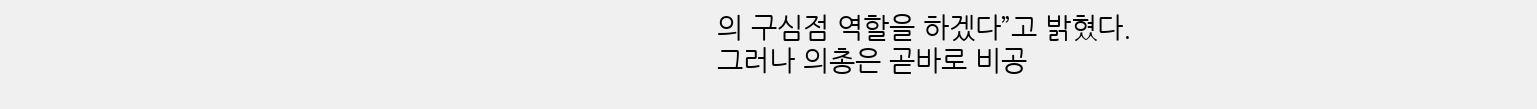의 구심점 역할을 하겠다”고 밝혔다.
그러나 의총은 곧바로 비공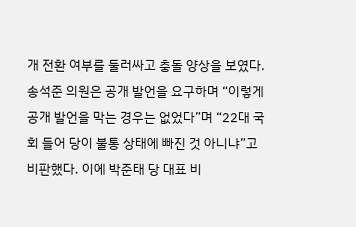개 전환 여부를 둘러싸고 충돌 양상을 보였다. 송석준 의원은 공개 발언을 요구하며 “이렇게 공개 발언을 막는 경우는 없었다”며 “22대 국회 들어 당이 불통 상태에 빠진 것 아니냐”고 비판했다. 이에 박준태 당 대표 비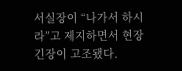서실장이 “나가서 하시라”고 제지하면서 현장 긴장이 고조됐다.